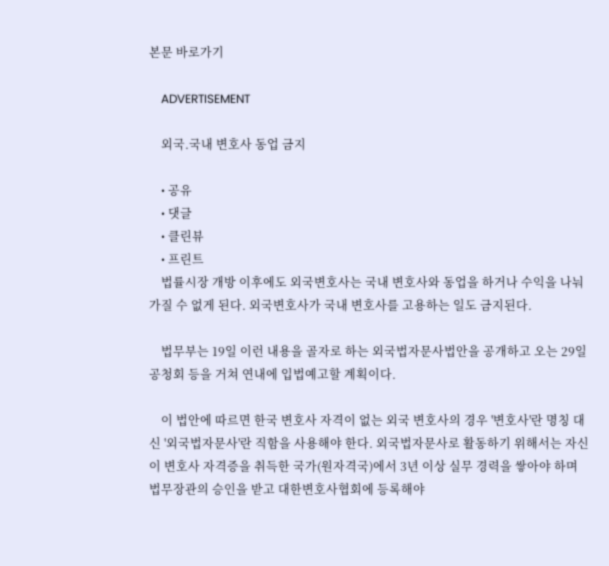본문 바로가기

    ADVERTISEMENT

    외국.국내 변호사 동업 금지

    • 공유
    • 댓글
    • 클린뷰
    • 프린트
    법률시장 개방 이후에도 외국변호사는 국내 변호사와 동업을 하거나 수익을 나눠가질 수 없게 된다. 외국변호사가 국내 변호사를 고용하는 일도 금지된다.

    법무부는 19일 이런 내용을 골자로 하는 외국법자문사법안을 공개하고 오는 29일 공청회 등을 거쳐 연내에 입법예고할 계획이다.

    이 법안에 따르면 한국 변호사 자격이 없는 외국 변호사의 경우 '변호사'란 명칭 대신 '외국법자문사'란 직함을 사용해야 한다. 외국법자문사로 활동하기 위해서는 자신이 변호사 자격증을 취득한 국가(원자격국)에서 3년 이상 실무 경력을 쌓아야 하며 법무장관의 승인을 받고 대한변호사협회에 등록해야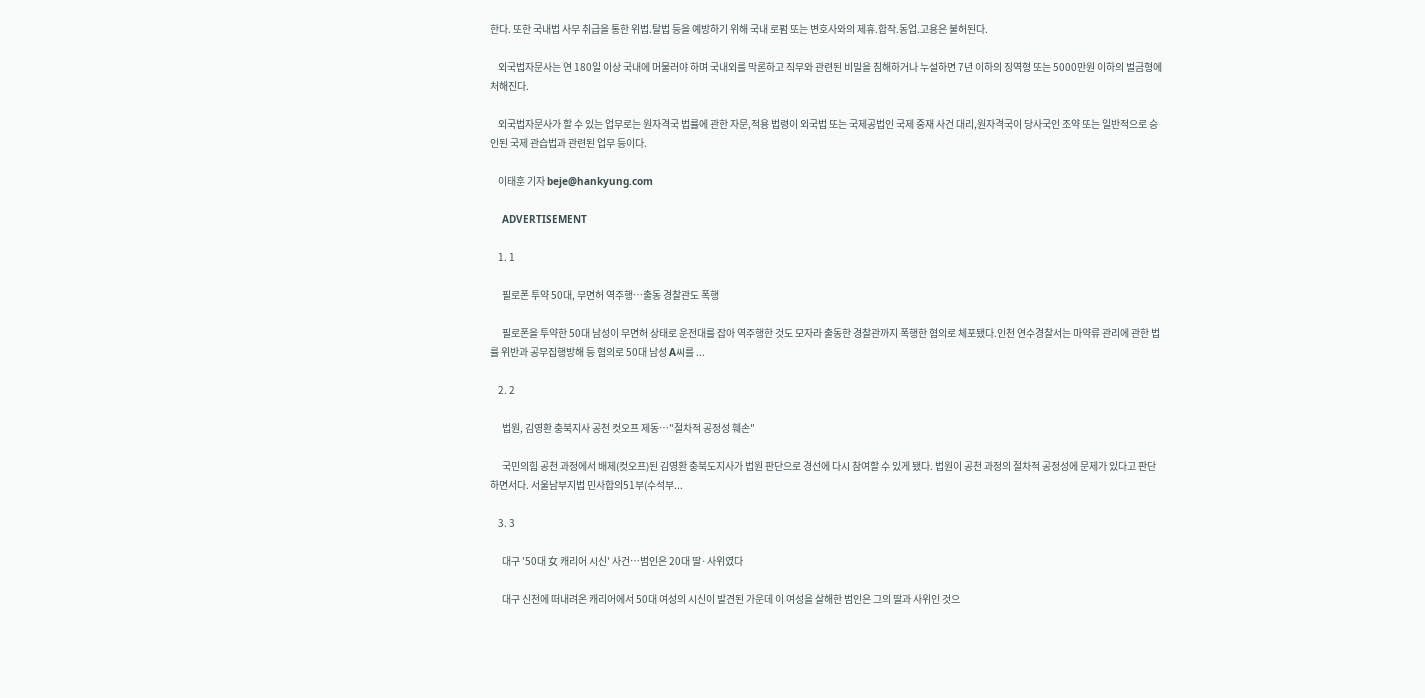한다. 또한 국내법 사무 취급을 통한 위법.탈법 등을 예방하기 위해 국내 로펌 또는 변호사와의 제휴.합작.동업.고용은 불허된다.

    외국법자문사는 연 180일 이상 국내에 머물러야 하며 국내외를 막론하고 직무와 관련된 비밀을 침해하거나 누설하면 7년 이하의 징역형 또는 5000만원 이하의 벌금형에 처해진다.

    외국법자문사가 할 수 있는 업무로는 원자격국 법률에 관한 자문,적용 법령이 외국법 또는 국제공법인 국제 중재 사건 대리,원자격국이 당사국인 조약 또는 일반적으로 승인된 국제 관습법과 관련된 업무 등이다.

    이태훈 기자 beje@hankyung.com

    ADVERTISEMENT

    1. 1

      필로폰 투약 50대, 무면허 역주행…출동 경찰관도 폭행

      필로폰을 투약한 50대 남성이 무면허 상태로 운전대를 잡아 역주행한 것도 모자라 출동한 경찰관까지 폭행한 혐의로 체포됐다.인천 연수경찰서는 마약류 관리에 관한 법률 위반과 공무집행방해 등 혐의로 50대 남성 A씨를 ...

    2. 2

      법원, 김영환 충북지사 공천 컷오프 제동…"절차적 공정성 훼손"

      국민의힘 공천 과정에서 배제(컷오프)된 김영환 충북도지사가 법원 판단으로 경선에 다시 참여할 수 있게 됐다. 법원이 공천 과정의 절차적 공정성에 문제가 있다고 판단하면서다. 서울남부지법 민사합의51부(수석부...

    3. 3

      대구 '50대 女 캐리어 시신' 사건…범인은 20대 딸·사위였다

      대구 신천에 떠내려온 캐리어에서 50대 여성의 시신이 발견된 가운데 이 여성을 살해한 범인은 그의 딸과 사위인 것으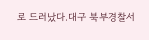로 드러났다.대구 북부경찰서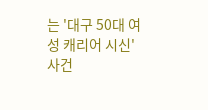는 '대구 50대 여성 캐리어 시신' 사건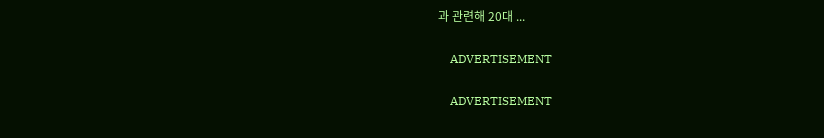과 관련해 20대 ...

    ADVERTISEMENT

    ADVERTISEMENT